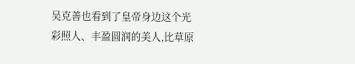吴克善也看到了皇帝身边这个光彩照人、丰盈圆润的美人,比草原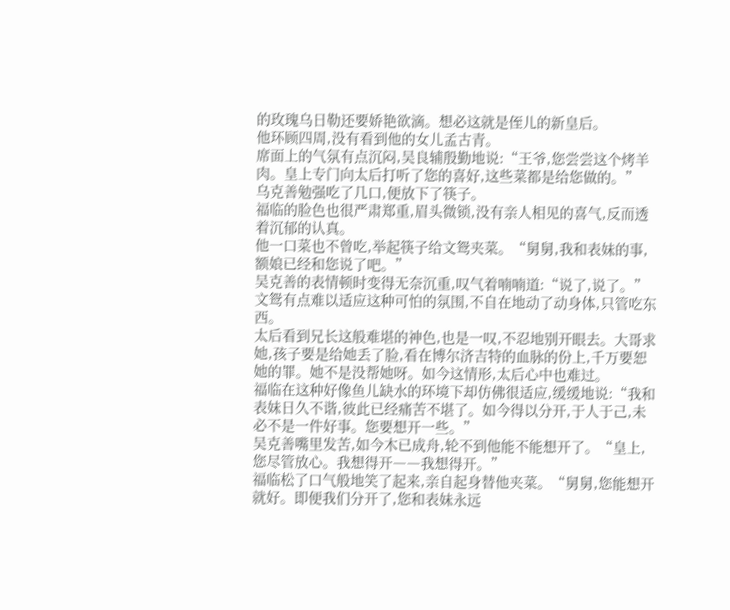的玫瑰乌日勒还要娇艳欲滴。想必这就是侄儿的新皇后。
他环顾四周,没有看到他的女儿孟古青。
席面上的气氛有点沉闷,吴良辅殷勤地说:“王爷,您尝尝这个烤羊肉。皇上专门向太后打听了您的喜好,这些菜都是给您做的。”
乌克善勉强吃了几口,便放下了筷子。
福临的脸色也很严肃郑重,眉头微锁,没有亲人相见的喜气,反而透着沉郁的认真。
他一口菜也不曾吃,举起筷子给文鸳夹菜。“舅舅,我和表妹的事,额娘已经和您说了吧。”
吴克善的表情顿时变得无奈沉重,叹气着喃喃道:“说了,说了。”
文鸳有点难以适应这种可怕的氛围,不自在地动了动身体,只管吃东西。
太后看到兄长这般难堪的神色,也是一叹,不忍地别开眼去。大哥求她,孩子要是给她丢了脸,看在博尔济吉特的血脉的份上,千万要恕她的罪。她不是没帮她呀。如今这情形,太后心中也难过。
福临在这种好像鱼儿缺水的环境下却仿佛很适应,缓缓地说:“我和表妹日久不谐,彼此已经痛苦不堪了。如今得以分开,于人于己,未必不是一件好事。您要想开一些。”
吴克善嘴里发苦,如今木已成舟,轮不到他能不能想开了。“皇上,您尽管放心。我想得开――我想得开。”
福临松了口气般地笑了起来,亲自起身替他夹菜。“舅舅,您能想开就好。即便我们分开了,您和表妹永远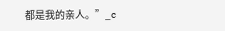都是我的亲人。”_c